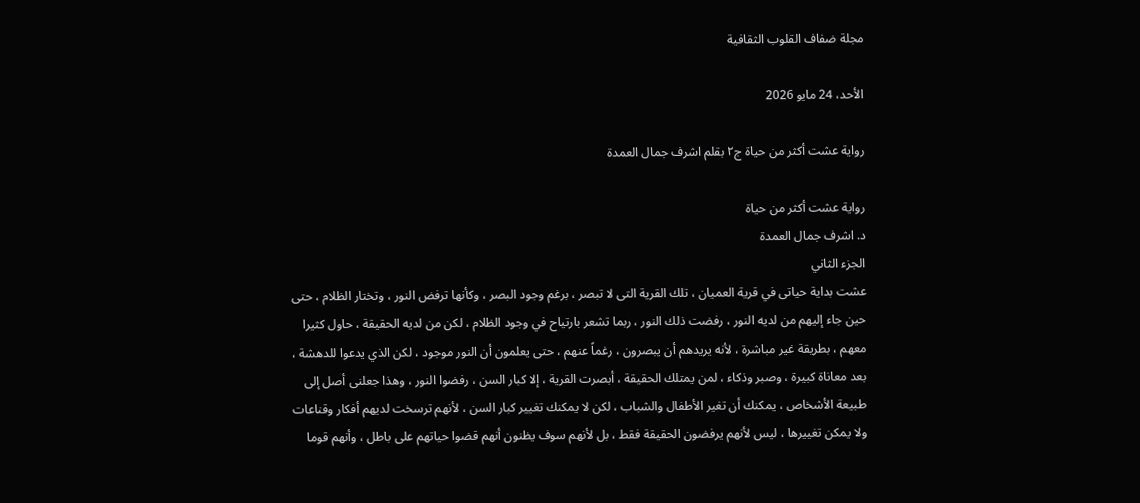مجلة ضفاف القلوب الثقافية

الأحد، 24 مايو 2026

رواية عشت أكثر من حياة ج٢ بقلم اشرف جمال العمدة

رواية عشت أكثر من حياة
د. اشرف جمال العمدة
الجزء الثاني
عشت بداية حياتى في قرية العميان ، تلك القرية التى لا تبصر ، برغم وجود البصر ، وكأنها ترفض النور ، وتختار الظلام ، حتى حين جاء إليهم من لديه النور ، رفضت ذلك النور ، ربما تشعر بارتياح في وجود الظلام ، لكن من لديه الحقيقة ، حاول كثيرا معهم ، بطريقة غير مباشرة ، لأنه يريدهم أن يبصرون ، رغماً عنهم ، حتى يعلمون أن النور موجود ، لكن الذي يدعوا للدهشة ، بعد معاناة كبيرة ، وصبر وذكاء ، لمن يمتلك الحقيقة ، أبصرت القرية ، إلا كبار السن ، رفضوا النور ، وهذا جعلنى أصل إلى طبيعة الأشخاص ، يمكنك أن تغير الأطفال والشباب ، لكن لا يمكنك تغيير كبار السن ، لأنهم ترسخت لديهم أفكار وقناعات ولا يمكن تغييرها ، ليس لأنهم يرفضون الحقيقة فقط ، بل لأنهم سوف يظنون أنهم قضوا حياتهم على باطل ، وأنهم قوما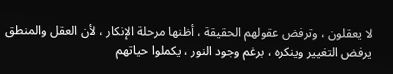لا يعقلون ، وترفض عقولهم الحقيقة ، أظنها مرحلة الإنكار ، لأن العقل والمنطق يرفض التغيير وينكره ، برغم وجود النور ، يكملوا حياتهم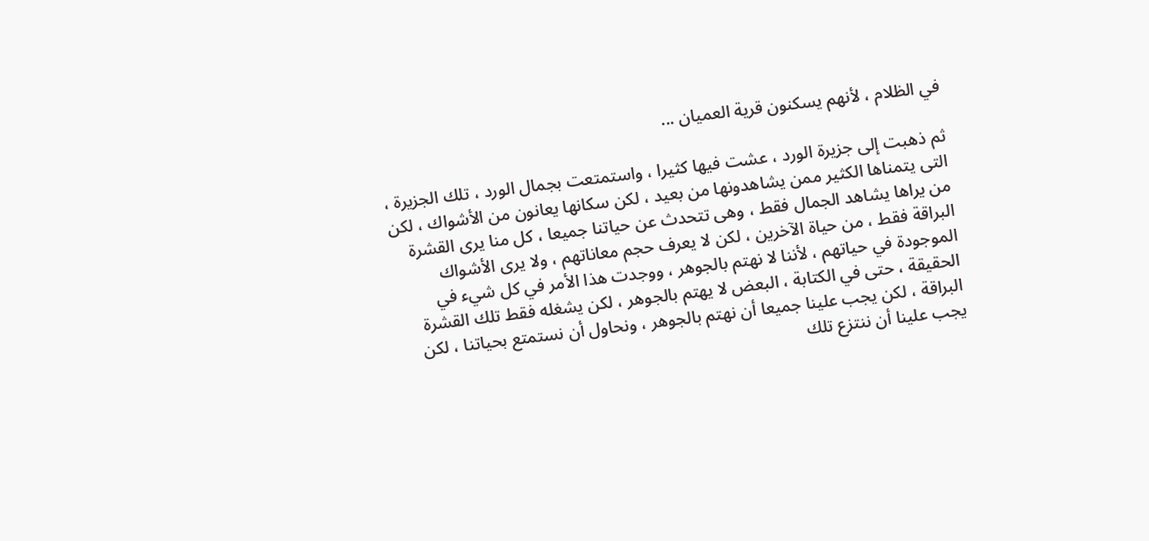في الظلام ، لأنهم يسكنون قرية العميان ...

ثم ذهبت إلى جزيرة الورد ، عشت فيها كثيرا ، واستمتعت بجمال الورد ، تلك الجزيرة ، التى يتمناها الكثير ممن يشاهدونها من بعيد ، لكن سكانها يعانون من الأشواك ، لكن من يراها يشاهد الجمال فقط ، وهى تتحدث عن حياتنا جميعا ، كل منا يرى القشرة البراقة فقط ، من حياة الآخرين ، لكن لا يعرف حجم معاناتهم ، ولا يرى الأشواك الموجودة في حياتهم ، لأننا لا نهتم بالجوهر ، ووجدت هذا الأمر في كل شيء في الحقيقة ، حتى في الكتابة ، البعض لا يهتم بالجوهر ، لكن يشغله فقط تلك القشرة البراقة ، لكن يجب علينا جميعا أن نهتم بالجوهر ، ونحاول أن نستمتع بحياتنا ، لكن يجب علينا أن ننتزع تلك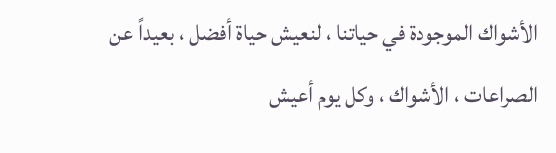الأشواك الموجودة في حياتنا ، لنعيش حياة أفضل ، بعيداً عن الصراعات ، الأشواك ، وكل يوم أعيش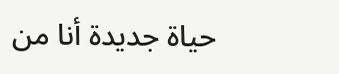حياة جديدة أنا من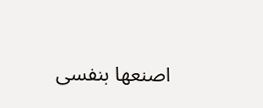اصنعها بنفسى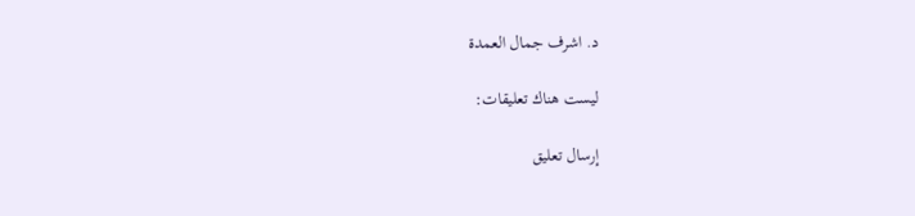د. اشرف جمال العمدة

ليست هناك تعليقات:

إرسال تعليق